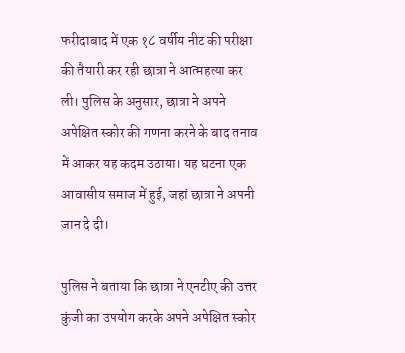फरीदाबाद में एक १८ वर्षीय नीट की परीक्षा की तैयारी कर रही छात्रा ने आत्महत्या कर ली। पुलिस के अनुसार, छात्रा ने अपने अपेक्षित स्कोर की गणना करने के बाद तनाव में आकर यह कदम उठाया। यह घटना एक आवासीय समाज में हुई, जहां छात्रा ने अपनी जान दे दी।

पुलिस ने बताया कि छात्रा ने एनटीए की उत्तर कुंजी का उपयोग करके अपने अपेक्षित स्कोर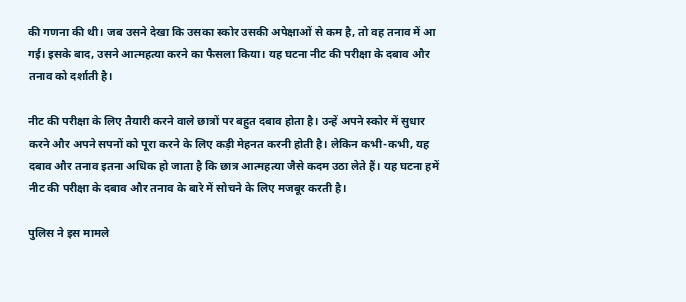की गणना की थी। जब उसने देखा कि उसका स्कोर उसकी अपेक्षाओं से कम है, तो वह तनाव में आ गई। इसके बाद, उसने आत्महत्या करने का फैसला किया। यह घटना नीट की परीक्षा के दबाव और तनाव को दर्शाती है।

नीट की परीक्षा के लिए तैयारी करने वाले छात्रों पर बहुत दबाव होता है। उन्हें अपने स्कोर में सुधार करने और अपने सपनों को पूरा करने के लिए कड़ी मेहनत करनी होती है। लेकिन कभी-कभी, यह दबाव और तनाव इतना अधिक हो जाता है कि छात्र आत्महत्या जैसे कदम उठा लेते हैं। यह घटना हमें नीट की परीक्षा के दबाव और तनाव के बारे में सोचने के लिए मजबूर करती है।

पुलिस ने इस मामले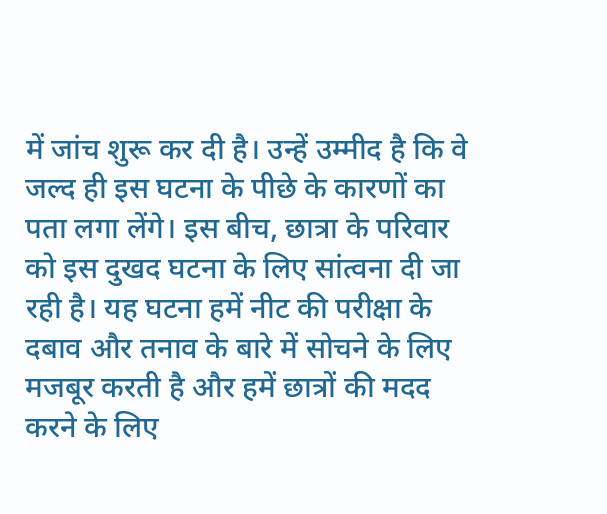में जांच शुरू कर दी है। उन्हें उम्मीद है कि वे जल्द ही इस घटना के पीछे के कारणों का पता लगा लेंगे। इस बीच, छात्रा के परिवार को इस दुखद घटना के लिए सांत्वना दी जा रही है। यह घटना हमें नीट की परीक्षा के दबाव और तनाव के बारे में सोचने के लिए मजबूर करती है और हमें छात्रों की मदद करने के लिए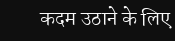कदम उठाने के लिए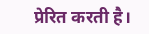प्रेरित करती है।